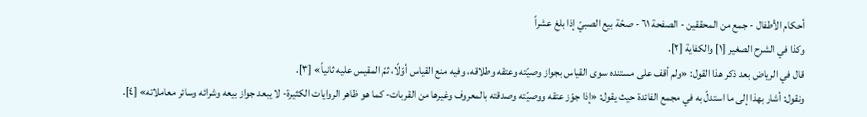أحكام الأطفال - جمع من المحققين - الصفحة ٦١ - صحّة بيع الصبيّ إذا بلغ عشراً
وكذا في الشرح الصغير [١] والكفاية [٢].
قال في الرياض بعد ذكر هذا القول: «ولم أقف على مستنده سوى القياس بجواز وصيّته وعتقه وطلاقه، وفيه منع القياس أوّلًا، ثمّ المقيس عليه ثانياً» [٣].
ونقول: أشار بهذا إلى ما استدلّ به في مجمع الفائدة حيث يقول: «إذا جوّز عتقه ووصيّته وصدقته بالمعروف وغيرها من القربات- كما هو ظاهر الروايات الكثيرة- لا يبعد جواز بيعه وشرائه وسائر معاملاته» [٤].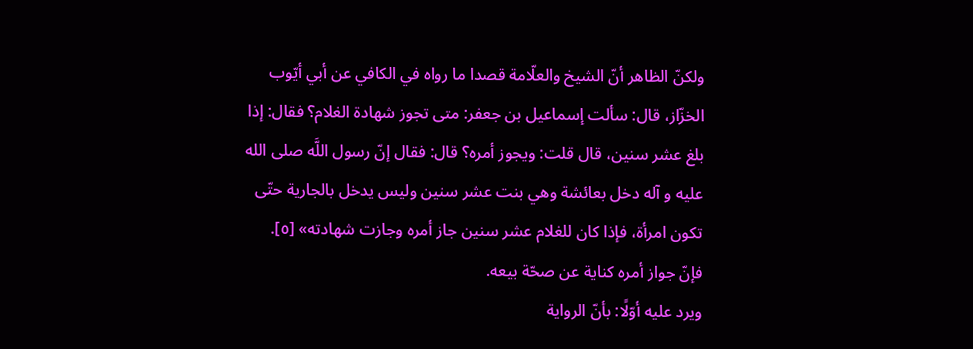ولكنّ الظاهر أنّ الشيخ والعلّامة قصدا ما رواه في الكافي عن أبي أيّوب الخزّاز، قال: سألت إسماعيل بن جعفر: متى تجوز شهادة الغلام؟ فقال: إذا بلغ عشر سنين، قال قلت: ويجوز أمره؟ قال: فقال إنّ رسول اللَّه صلى الله عليه و آله دخل بعائشة وهي بنت عشر سنين وليس يدخل بالجارية حتّى تكون امرأة، فإذا كان للغلام عشر سنين جاز أمره وجازت شهادته» [٥].
فإنّ جواز أمره كناية عن صحّة بيعه.
ويرد عليه أوّلًا: بأنّ الرواية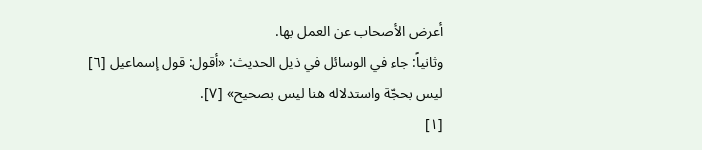أعرض الأصحاب عن العمل بها.
وثانياً: جاء في الوسائل في ذيل الحديث: «أقول: قول إسماعيل [٦] ليس بحجّة واستدلاله هنا ليس بصحيح» [٧].
[١]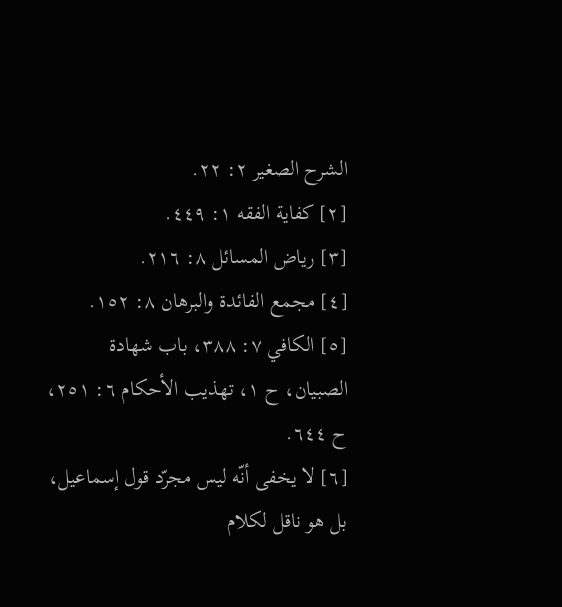الشرح الصغير ٢: ٢٢.
[٢] كفاية الفقه ١: ٤٤٩.
[٣] رياض المسائل ٨: ٢١٦.
[٤] مجمع الفائدة والبرهان ٨: ١٥٢.
[٥] الكافي ٧: ٣٨٨، باب شهادة الصبيان، ح ١، تهذيب الأحكام ٦: ٢٥١، ح ٦٤٤.
[٦] لا يخفى أنّه ليس مجرّد قول إسماعيل، بل هو ناقل لكلام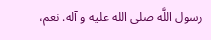رسول اللَّه صلى الله عليه و آله. نعم،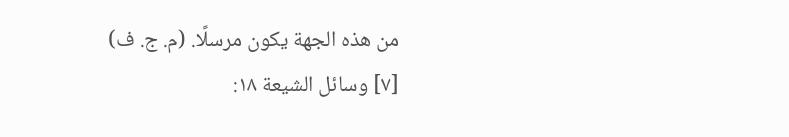من هذه الجهة يكون مرسلًا. (م. ج. ف)
[٧] وسائل الشيعة ١٨: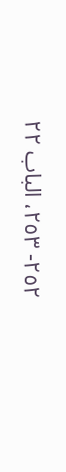٢٥٢- ٢٥٣، الباب ٢٢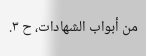من أبواب الشهادات، ح ٣.